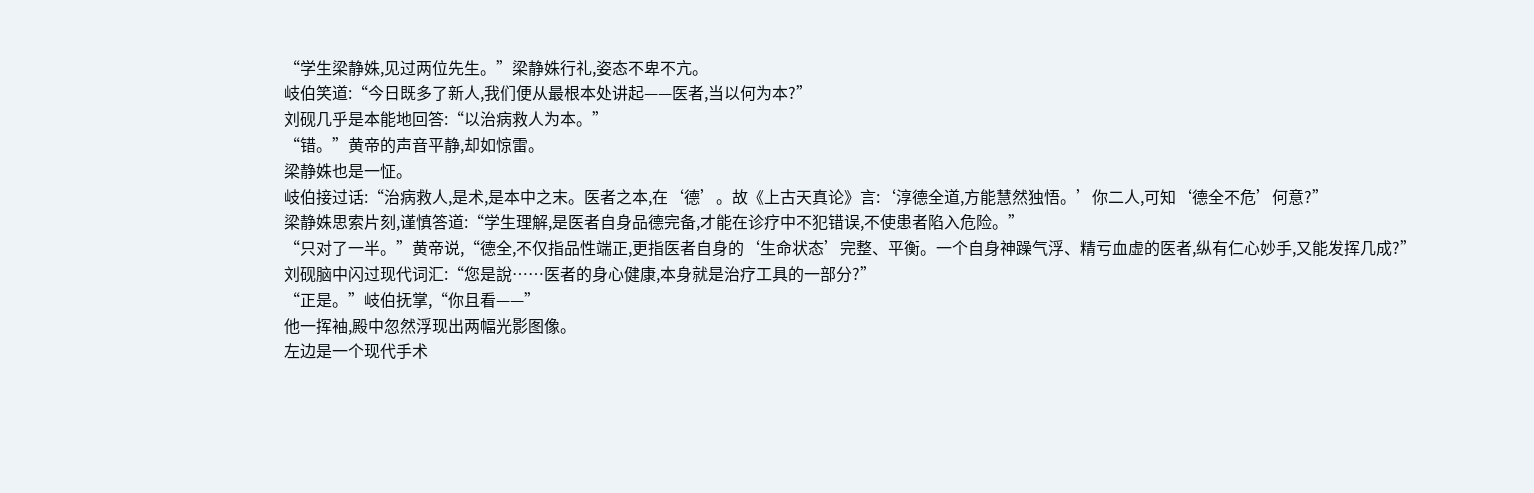“学生梁静姝,见过两位先生。”梁静姝行礼,姿态不卑不亢。
岐伯笑道:“今日既多了新人,我们便从最根本处讲起——医者,当以何为本?”
刘砚几乎是本能地回答:“以治病救人为本。”
“错。”黄帝的声音平静,却如惊雷。
梁静姝也是一怔。
岐伯接过话:“治病救人,是术,是本中之末。医者之本,在‘德’。故《上古天真论》言:‘淳德全道,方能慧然独悟。’你二人,可知‘德全不危’何意?”
梁静姝思索片刻,谨慎答道:“学生理解,是医者自身品德完备,才能在诊疗中不犯错误,不使患者陷入危险。”
“只对了一半。”黄帝说,“德全,不仅指品性端正,更指医者自身的‘生命状态’完整、平衡。一个自身神躁气浮、精亏血虚的医者,纵有仁心妙手,又能发挥几成?”
刘砚脑中闪过现代词汇:“您是說……医者的身心健康,本身就是治疗工具的一部分?”
“正是。”岐伯抚掌,“你且看——”
他一挥袖,殿中忽然浮现出两幅光影图像。
左边是一个现代手术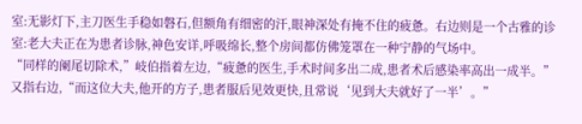室:无影灯下,主刀医生手稳如磐石,但额角有细密的汗,眼神深处有掩不住的疲惫。右边则是一个古雅的诊室:老大夫正在为患者诊脉,神色安详,呼吸绵长,整个房间都仿佛笼罩在一种宁静的气场中。
“同样的阑尾切除术,”岐伯指着左边,“疲惫的医生,手术时间多出二成,患者术后感染率高出一成半。”又指右边,“而这位大夫,他开的方子,患者服后见效更快,且常说‘见到大夫就好了一半’。”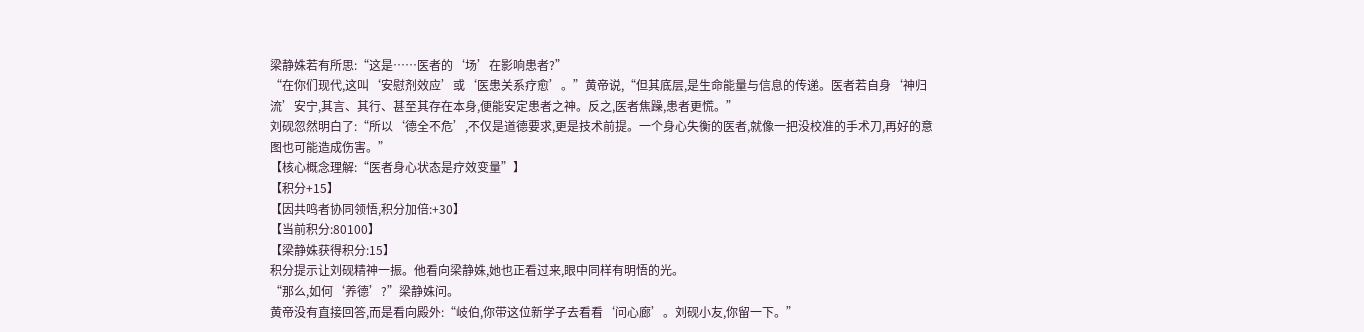梁静姝若有所思:“这是……医者的‘场’在影响患者?”
“在你们现代,这叫‘安慰剂效应’或‘医患关系疗愈’。”黄帝说,“但其底层,是生命能量与信息的传递。医者若自身‘神归流’安宁,其言、其行、甚至其存在本身,便能安定患者之神。反之,医者焦躁,患者更慌。”
刘砚忽然明白了:“所以‘德全不危’,不仅是道德要求,更是技术前提。一个身心失衡的医者,就像一把没校准的手术刀,再好的意图也可能造成伤害。”
【核心概念理解:“医者身心状态是疗效变量”】
【积分+15】
【因共鸣者协同领悟,积分加倍:+30】
【当前积分:80100】
【梁静姝获得积分:15】
积分提示让刘砚精神一振。他看向梁静姝,她也正看过来,眼中同样有明悟的光。
“那么,如何‘养德’?”梁静姝问。
黄帝没有直接回答,而是看向殿外:“岐伯,你带这位新学子去看看‘问心廊’。刘砚小友,你留一下。”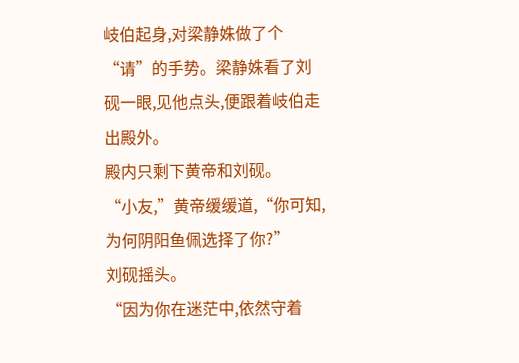岐伯起身,对梁静姝做了个“请”的手势。梁静姝看了刘砚一眼,见他点头,便跟着岐伯走出殿外。
殿内只剩下黄帝和刘砚。
“小友,”黄帝缓缓道,“你可知,为何阴阳鱼佩选择了你?”
刘砚摇头。
“因为你在迷茫中,依然守着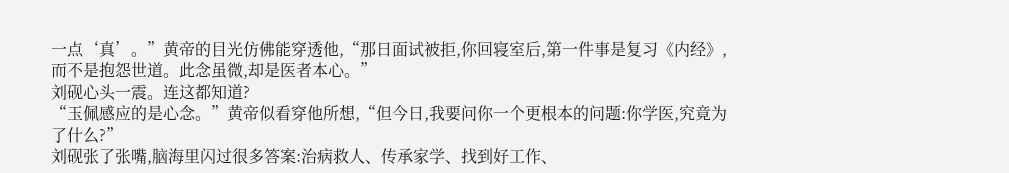一点‘真’。”黄帝的目光仿佛能穿透他,“那日面试被拒,你回寝室后,第一件事是复习《内经》,而不是抱怨世道。此念虽微,却是医者本心。”
刘砚心头一震。连这都知道?
“玉佩感应的是心念。”黄帝似看穿他所想,“但今日,我要问你一个更根本的问题:你学医,究竟为了什么?”
刘砚张了张嘴,脑海里闪过很多答案:治病救人、传承家学、找到好工作、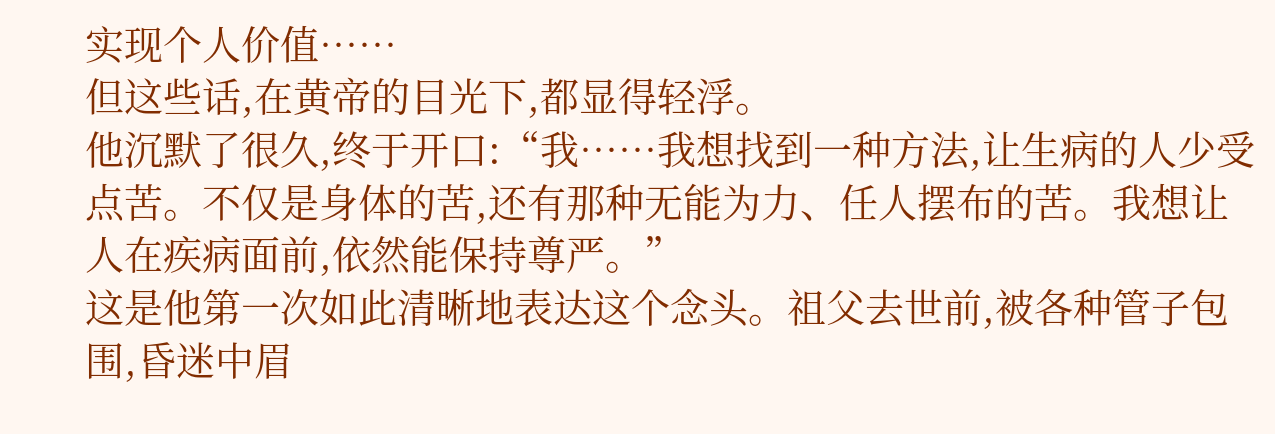实现个人价值……
但这些话,在黄帝的目光下,都显得轻浮。
他沉默了很久,终于开口:“我……我想找到一种方法,让生病的人少受点苦。不仅是身体的苦,还有那种无能为力、任人摆布的苦。我想让人在疾病面前,依然能保持尊严。”
这是他第一次如此清晰地表达这个念头。祖父去世前,被各种管子包围,昏迷中眉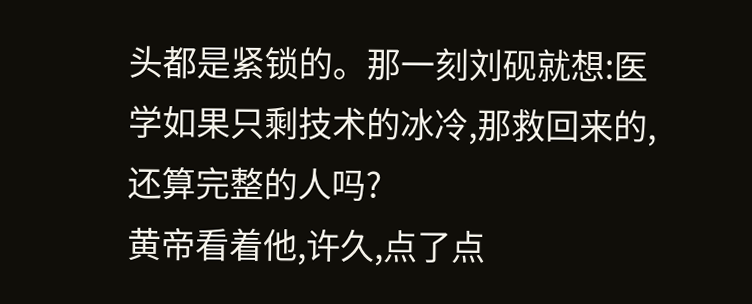头都是紧锁的。那一刻刘砚就想:医学如果只剩技术的冰冷,那救回来的,还算完整的人吗?
黄帝看着他,许久,点了点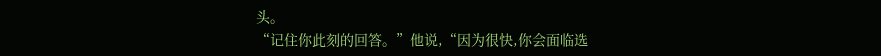头。
“记住你此刻的回答。”他说,“因为很快,你会面临选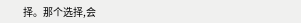择。那个选择,会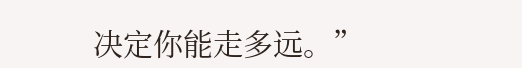决定你能走多远。”